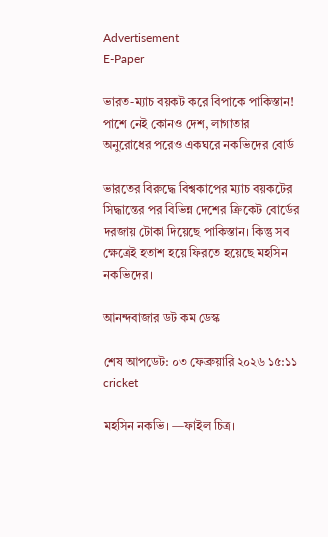Advertisement
E-Paper

ভারত-ম্যাচ বয়কট করে বিপাকে পাকিস্তান! পাশে নেই কোনও দেশ, লাগাতার অনুরোধের পরেও একঘরে নকভিদের বোর্ড

ভারতের বিরুদ্ধে বিশ্বকাপের ম্যাচ বয়কটের সিদ্ধান্তের পর বিভিন্ন দেশের ক্রিকেট বোর্ডের দরজায় টোকা দিয়েছে পাকিস্তান। কিন্তু সব ক্ষেত্রেই হতাশ হয়ে ফিরতে হয়েছে মহসিন নকভিদের।

আনন্দবাজার ডট কম ডেস্ক

শেষ আপডেট: ০৩ ফেব্রুয়ারি ২০২৬ ১৫:১১
cricket

মহসিন নকভি। —ফাইল চিত্র।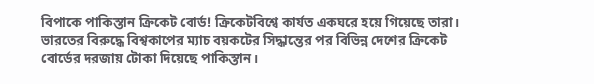বিপাকে পাকিস্তান ক্রিকেট বোর্ড! ক্রিকেটবিশ্বে কার্যত একঘরে হয়ে গিয়েছে তারা। ভারতের বিরুদ্ধে বিশ্বকাপের ম্যাচ বয়কটের সিদ্ধান্তের পর বিভিন্ন দেশের ক্রিকেট বোর্ডের দরজায় টোকা দিয়েছে পাকিস্তান।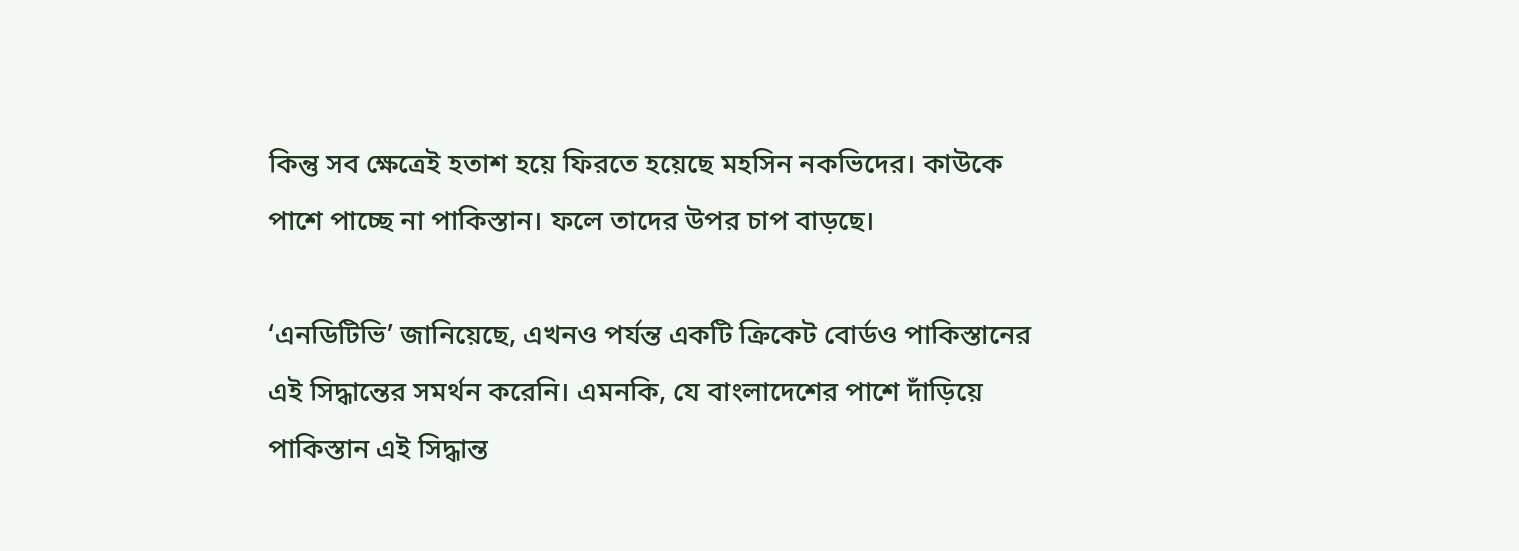কিন্তু সব ক্ষেত্রেই হতাশ হয়ে ফিরতে হয়েছে মহসিন নকভিদের। কাউকে পাশে পাচ্ছে না পাকিস্তান। ফলে তাদের উপর চাপ বাড়ছে।

‘এনডিটিভি’ জানিয়েছে, এখনও পর্যন্ত একটি ক্রিকেট বোর্ডও পাকিস্তানের এই সিদ্ধান্তের সমর্থন করেনি। এমনকি, যে বাংলাদেশের পাশে দাঁড়িয়ে পাকিস্তান এই সিদ্ধান্ত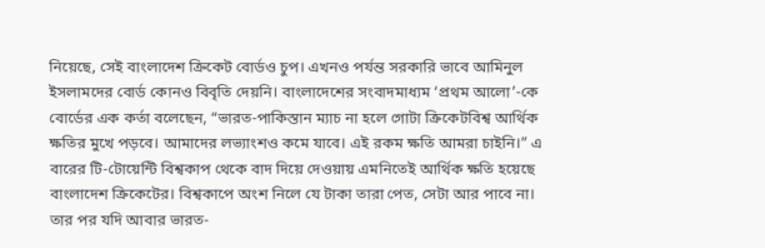নিয়েছে, সেই বাংলাদেশ ক্রিকেট বোর্ডও চুপ। এখনও পর্যন্ত সরকারি ভাবে আমিনুল ইসলামদের বোর্ড কোনও বিবৃতি দেয়নি। বাংলাদেশের সংবাদমাধ্যম ‘প্রথম আলো’-কে বোর্ডের এক কর্তা বলেছেন, “ভারত-পাকিস্তান ম্যাচ না হলে গোটা ক্রিকেটবিশ্ব আর্থিক ক্ষতির মুখে পড়বে। আমাদের লভ্যাংশও কমে যাবে। এই রকম ক্ষতি আমরা চাইনি।” এ বারের টি-টোয়েন্টি বিশ্বকাপ থেকে বাদ দিয়ে দেওয়ায় এমনিতেই আর্থিক ক্ষতি হয়েছে বাংলাদেশ ক্রিকেটের। বিশ্বকাপে অংশ নিলে যে টাকা তারা পেত, সেটা আর পাবে না। তার পর যদি আবার ভারত-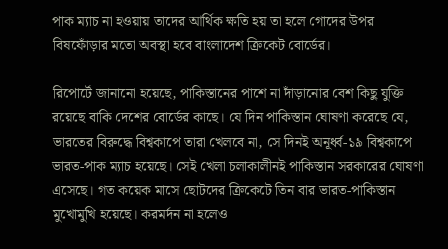পাক ম্যাচ না হওয়ায় তাদের আর্থিক ক্ষতি হয় তা হলে গোদের উপর বিষফোঁড়ার মতো অবস্থা হবে বাংলাদেশ ক্রিকেট বোর্ডের।

রিপোর্টে জানানো হয়েছে, পাকিস্তানের পাশে না দাঁড়ানোর বেশ কিছু যুক্তি রয়েছে বাকি দেশের বোর্ডের কাছে। যে দিন পাকিস্তান ঘোষণা করেছে যে, ভারতের বিরুদ্ধে বিশ্বকাপে তারা খেলবে না, সে দিনই অনূর্ধ্ব-১৯ বিশ্বকাপে ভারত-পাক ম্যাচ হয়েছে। সেই খেলা চলাকালীনই পাকিস্তান সরকারের ঘোষণা এসেছে। গত কয়েক মাসে ছোটদের ক্রিকেটে তিন বার ভারত-পাকিস্তান মুখোমুখি হয়েছে। করমর্দন না হলেও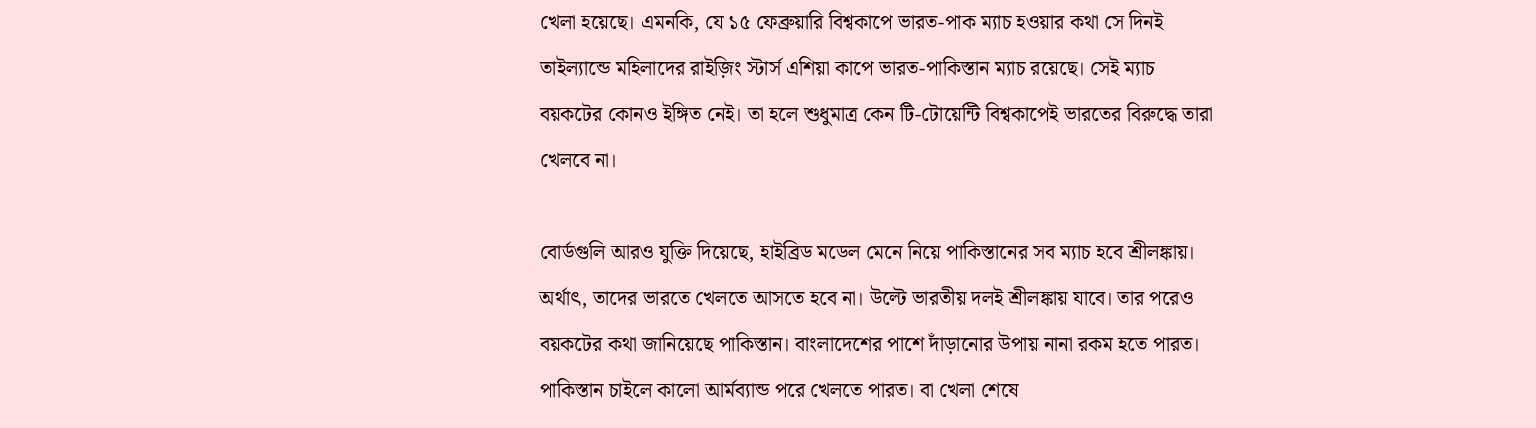খেলা হয়েছে। এমনকি, যে ১৫ ফেব্রুয়ারি বিশ্বকাপে ভারত-পাক ম্যাচ হওয়ার কথা সে দিনই তাইল্যান্ডে মহিলাদের রাইজ়িং স্টার্স এশিয়া কাপে ভারত-পাকিস্তান ম্যাচ রয়েছে। সেই ম্যাচ বয়কটের কোনও ইঙ্গিত নেই। তা হলে শুধুমাত্র কেন টি-টোয়েন্টি বিশ্বকাপেই ভারতের বিরুদ্ধে তারা খেলবে না।

বোর্ডগুলি আরও যুক্তি দিয়েছে, হাইব্রিড মডেল মেনে নিয়ে পাকিস্তানের সব ম্যাচ হবে শ্রীলঙ্কায়। অর্থাৎ, তাদের ভারতে খেলতে আসতে হবে না। উল্টে ভারতীয় দলই শ্রীলঙ্কায় যাবে। তার পরেও বয়কটের কথা জানিয়েছে পাকিস্তান। বাংলাদেশের পাশে দাঁড়ানোর উপায় নানা রকম হতে পারত। পাকিস্তান চাইলে কালো আর্মব্যান্ড পরে খেলতে পারত। বা খেলা শেষে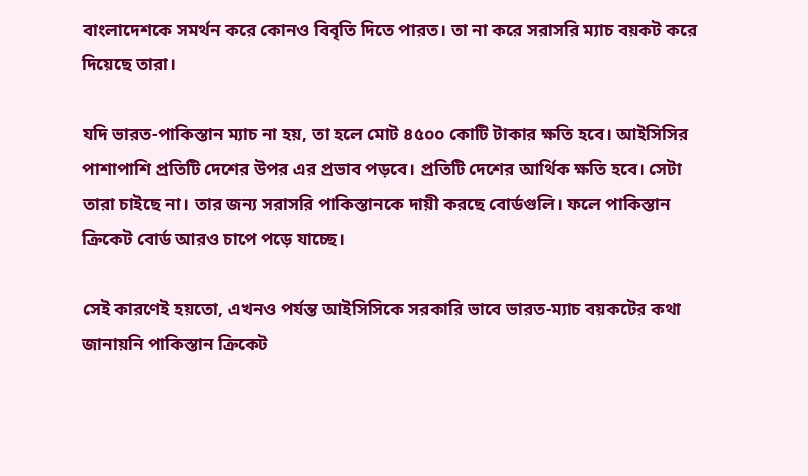বাংলাদেশকে সমর্থন করে কোনও বিবৃতি দিতে পারত। তা না করে সরাসরি ম্যাচ বয়কট করে দিয়েছে তারা।

যদি ভারত-পাকিস্তান ম্যাচ না হয়, তা হলে মোট ৪৫০০ কোটি টাকার ক্ষতি হবে। আইসিসির পাশাপাশি প্রতিটি দেশের উপর এর প্রভাব পড়বে। প্রতিটি দেশের আর্থিক ক্ষতি হবে। সেটা তারা চাইছে না। তার জন্য সরাসরি পাকিস্তানকে দায়ী করছে বোর্ডগুলি। ফলে পাকিস্তান ক্রিকেট বোর্ড আরও চাপে পড়ে যাচ্ছে।

সেই কারণেই হয়তো, এখনও পর্যন্ত আইসিসিকে সরকারি ভাবে ভারত-ম্যাচ বয়কটের কথা জানায়নি পাকিস্তান ক্রিকেট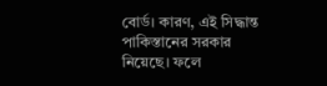বোর্ড। কারণ, এই সিদ্ধান্ত পাকিস্তানের সরকার নিয়েছে। ফলে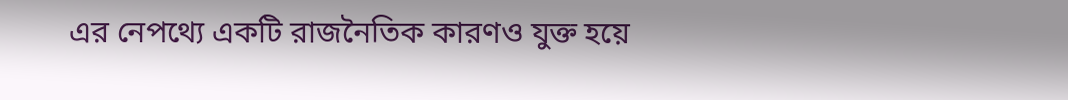এর নেপথ্যে একটি রাজনৈতিক কারণও যুক্ত হয়ে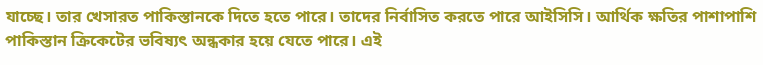যাচ্ছে। তার খেসারত পাকিস্তানকে দিতে হতে পারে। তাদের নির্বাসিত করতে পারে আইসিসি। আর্থিক ক্ষতির পাশাপাশি পাকিস্তান ক্রিকেটের ভবিষ্যৎ অন্ধকার হয়ে যেতে পারে। এই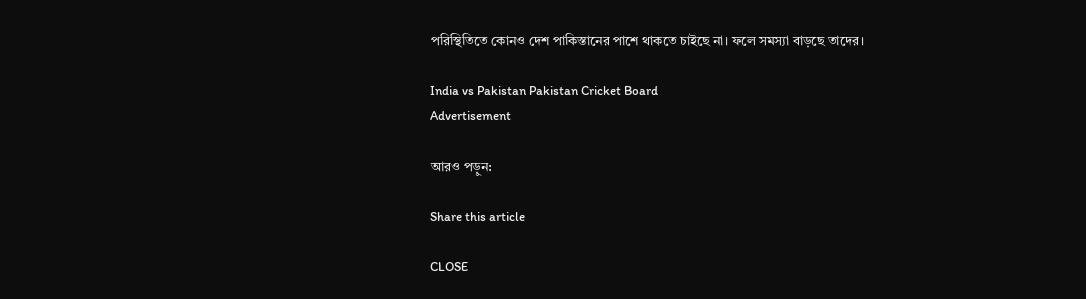পরিস্থিতিতে কোনও দেশ পাকিস্তানের পাশে থাকতে চাইছে না। ফলে সমস্যা বাড়ছে তাদের।

India vs Pakistan Pakistan Cricket Board
Advertisement

আরও পড়ুন:

Share this article

CLOSE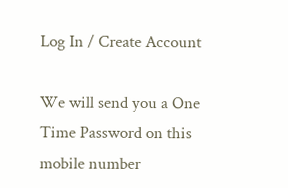Log In / Create Account

We will send you a One Time Password on this mobile number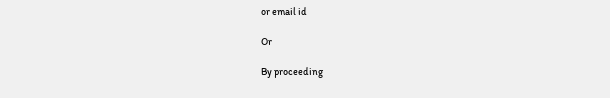or email id

Or

By proceeding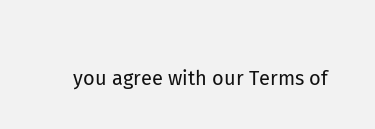you agree with our Terms of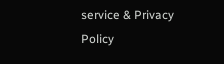service & Privacy Policy